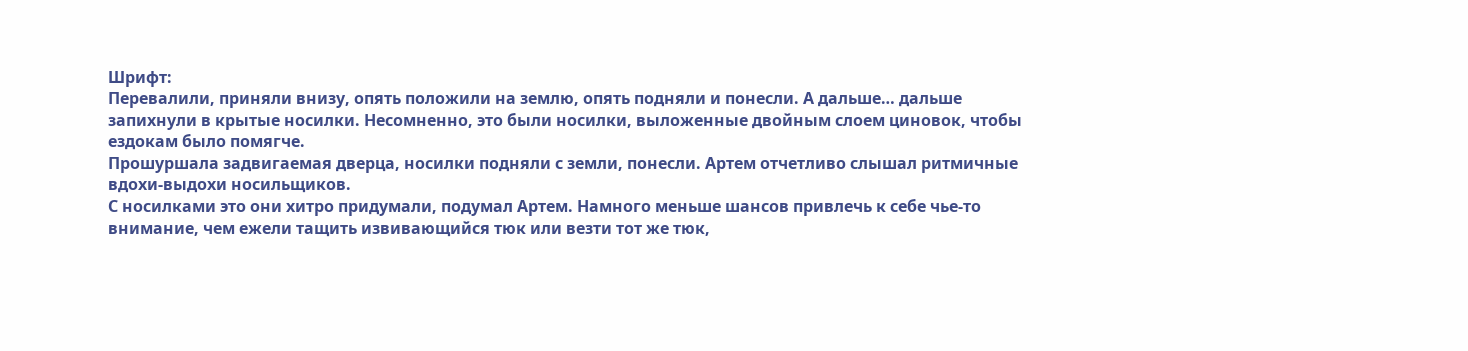Шрифт:
Перевалили, приняли внизу, опять положили на землю, опять подняли и понесли. А дальше… дальше запихнули в крытые носилки. Несомненно, это были носилки, выложенные двойным слоем циновок, чтобы ездокам было помягче.
Прошуршала задвигаемая дверца, носилки подняли с земли, понесли. Артем отчетливо слышал ритмичные вдохи-выдохи носильщиков.
С носилками это они хитро придумали, подумал Артем. Намного меньше шансов привлечь к себе чье-то внимание, чем ежели тащить извивающийся тюк или везти тот же тюк,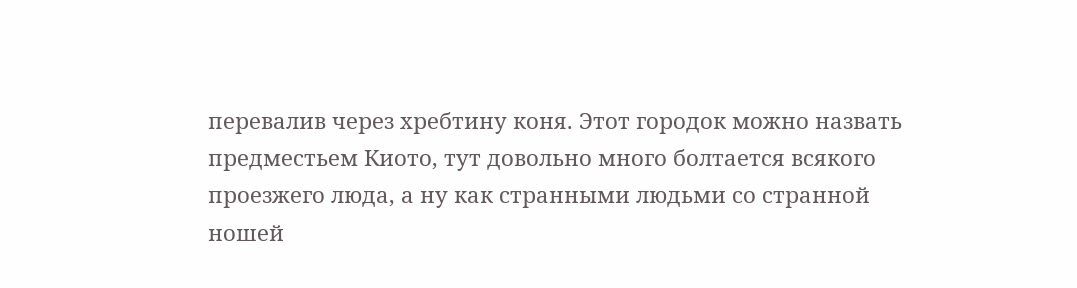перевалив через хребтину коня. Этот городок можно назвать предместьем Киото, тут довольно много болтается всякого проезжего люда, а ну как странными людьми со странной ношей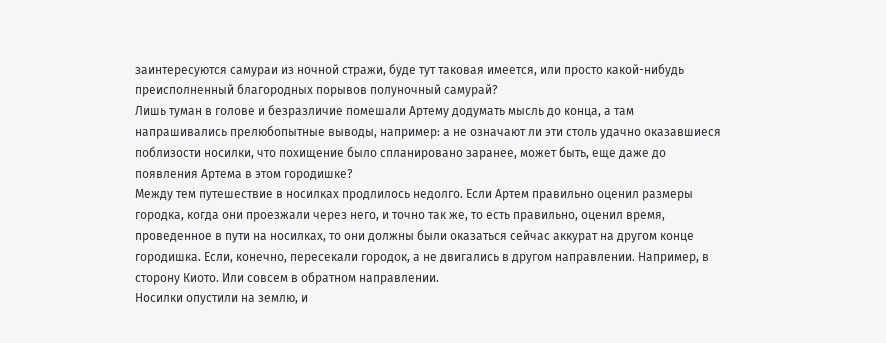заинтересуются самураи из ночной стражи, буде тут таковая имеется, или просто какой-нибудь преисполненный благородных порывов полуночный самурай?
Лишь туман в голове и безразличие помешали Артему додумать мысль до конца, а там напрашивались прелюбопытные выводы, например: а не означают ли эти столь удачно оказавшиеся поблизости носилки, что похищение было спланировано заранее, может быть, еще даже до появления Артема в этом городишке?
Между тем путешествие в носилках продлилось недолго. Если Артем правильно оценил размеры городка, когда они проезжали через него, и точно так же, то есть правильно, оценил время, проведенное в пути на носилках, то они должны были оказаться сейчас аккурат на другом конце городишка. Если, конечно, пересекали городок, а не двигались в другом направлении. Например, в сторону Киото. Или совсем в обратном направлении.
Носилки опустили на землю, и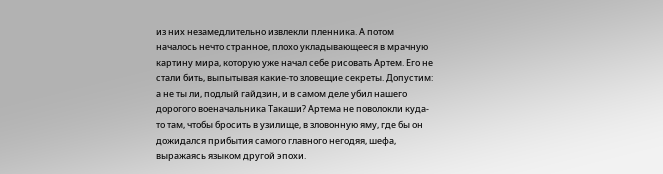из них незамедлительно извлекли пленника. А потом началось нечто странное, плохо укладывающееся в мрачную картину мира, которую уже начал себе рисовать Артем. Его не стали бить, выпытывая какие-то зловещие секреты. Допустим: а не ты ли, подлый гайдзин, и в самом деле убил нашего дорогого военачальника Такаши? Артема не поволокли куда-то там, чтобы бросить в узилище, в зловонную яму, где бы он дожидался прибытия самого главного негодяя, шефа, выражаясь языком другой эпохи.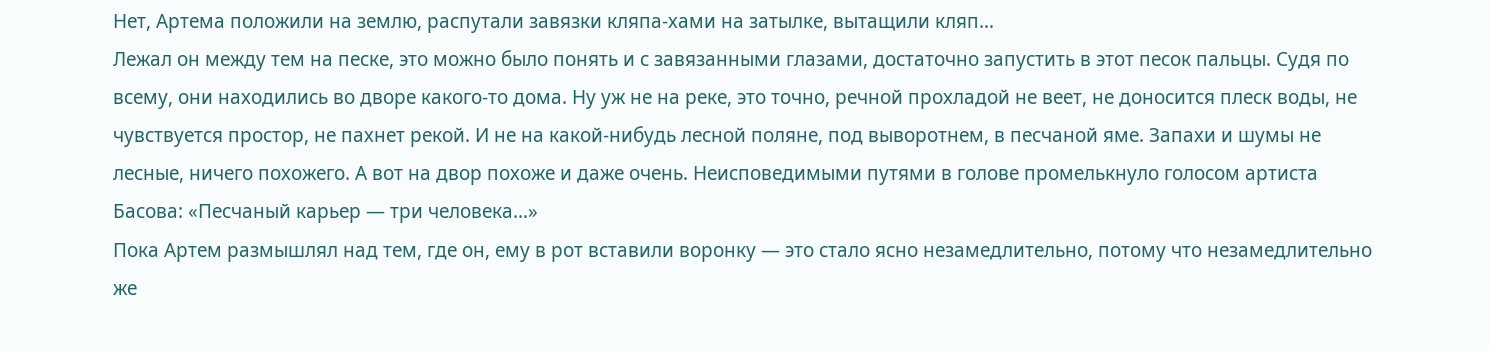Нет, Артема положили на землю, распутали завязки кляпа-хами на затылке, вытащили кляп…
Лежал он между тем на песке, это можно было понять и с завязанными глазами, достаточно запустить в этот песок пальцы. Судя по всему, они находились во дворе какого-то дома. Ну уж не на реке, это точно, речной прохладой не веет, не доносится плеск воды, не чувствуется простор, не пахнет рекой. И не на какой-нибудь лесной поляне, под выворотнем, в песчаной яме. Запахи и шумы не лесные, ничего похожего. А вот на двор похоже и даже очень. Неисповедимыми путями в голове промелькнуло голосом артиста Басова: «Песчаный карьер — три человека…»
Пока Артем размышлял над тем, где он, ему в рот вставили воронку — это стало ясно незамедлительно, потому что незамедлительно же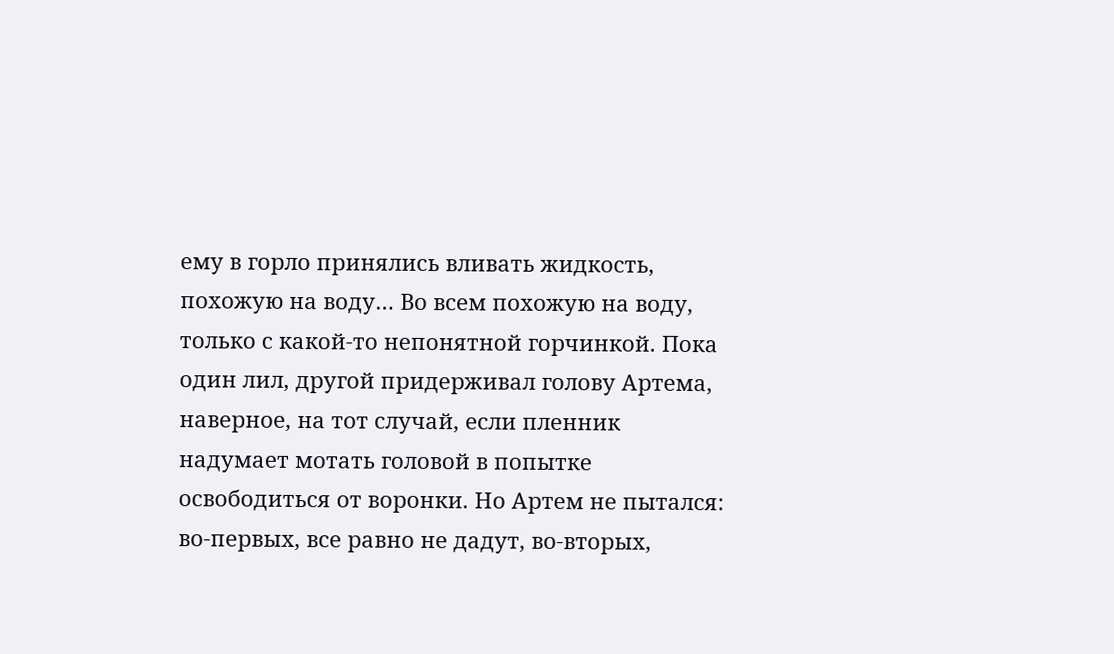ему в горло принялись вливать жидкость, похожую на воду… Во всем похожую на воду, только с какой-то непонятной горчинкой. Пока один лил, другой придерживал голову Артема, наверное, на тот случай, если пленник надумает мотать головой в попытке освободиться от воронки. Но Артем не пытался: во-первых, все равно не дадут, во-вторых,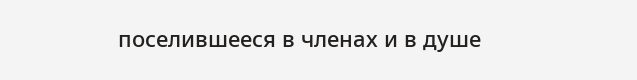поселившееся в членах и в душе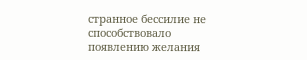странное бессилие не способствовало появлению желания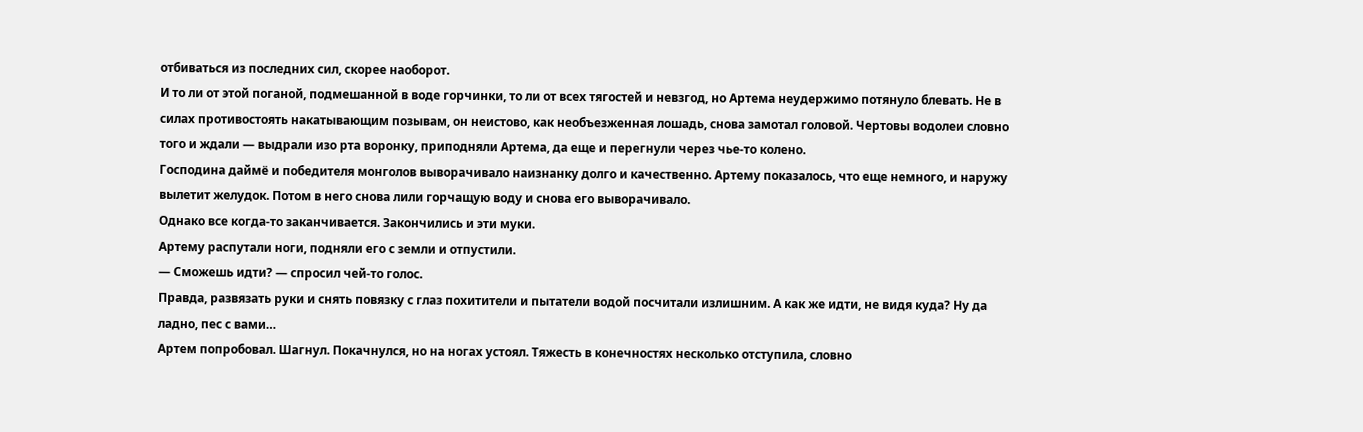отбиваться из последних сил, скорее наоборот.
И то ли от этой поганой, подмешанной в воде горчинки, то ли от всех тягостей и невзгод, но Артема неудержимо потянуло блевать. Не в силах противостоять накатывающим позывам, он неистово, как необъезженная лошадь, снова замотал головой. Чертовы водолеи словно того и ждали — выдрали изо рта воронку, приподняли Артема, да еще и перегнули через чье-то колено.
Господина даймё и победителя монголов выворачивало наизнанку долго и качественно. Артему показалось, что еще немного, и наружу вылетит желудок. Потом в него снова лили горчащую воду и снова его выворачивало.
Однако все когда-то заканчивается. Закончились и эти муки.
Артему распутали ноги, подняли его с земли и отпустили.
— Сможешь идти? — спросил чей-то голос.
Правда, развязать руки и снять повязку с глаз похитители и пытатели водой посчитали излишним. А как же идти, не видя куда? Ну да ладно, пес с вами…
Артем попробовал. Шагнул. Покачнулся, но на ногах устоял. Тяжесть в конечностях несколько отступила, словно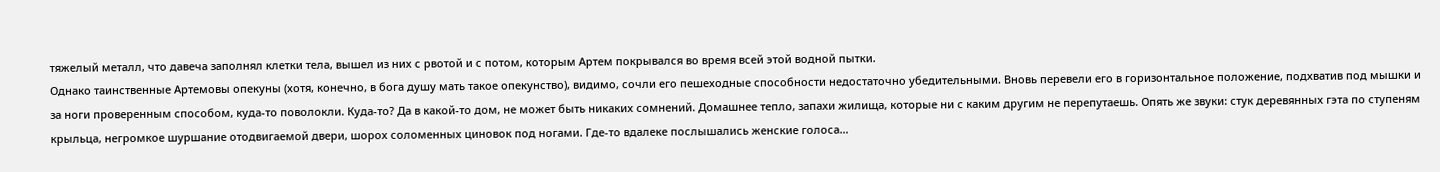тяжелый металл, что давеча заполнял клетки тела, вышел из них с рвотой и с потом, которым Артем покрывался во время всей этой водной пытки.
Однако таинственные Артемовы опекуны (хотя, конечно, в бога душу мать такое опекунство), видимо, сочли его пешеходные способности недостаточно убедительными. Вновь перевели его в горизонтальное положение, подхватив под мышки и за ноги проверенным способом, куда-то поволокли. Куда-то? Да в какой-то дом, не может быть никаких сомнений. Домашнее тепло, запахи жилища, которые ни с каким другим не перепутаешь. Опять же звуки: стук деревянных гэта по ступеням крыльца, негромкое шуршание отодвигаемой двери, шорох соломенных циновок под ногами. Где-то вдалеке послышались женские голоса…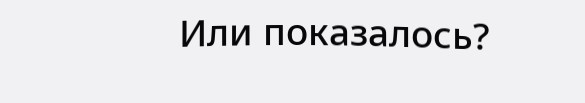Или показалось?